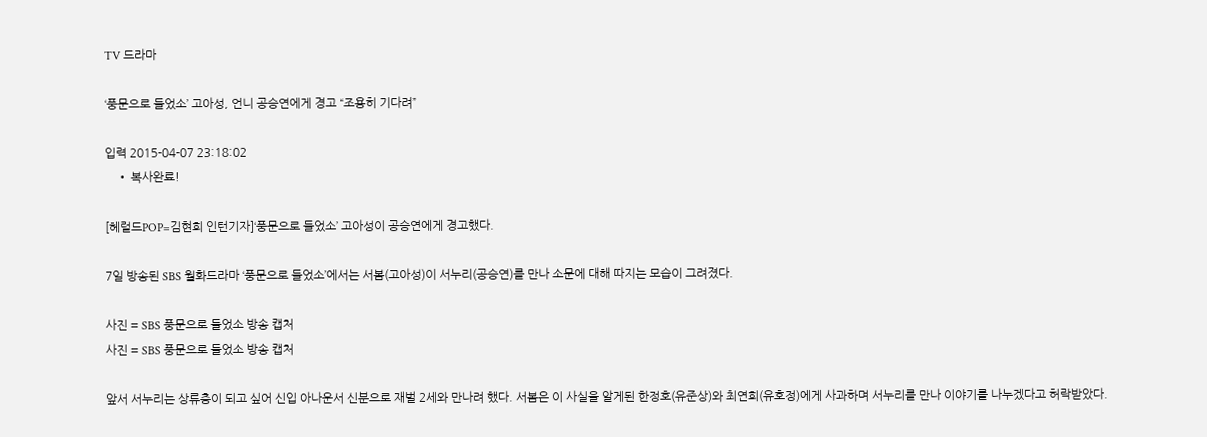TV 드라마

‘풍문으로 들었소’ 고아성, 언니 공승연에게 경고 “조용히 기다려”

입력 2015-04-07 23:18:02
    • 복사완료!

[헤럴드POP=김현희 인턴기자]‘풍문으로 들었소’ 고아성이 공승연에게 경고했다.

7일 방송된 SBS 월화드라마 ‘풍문으로 들었소’에서는 서봄(고아성)이 서누리(공승연)를 만나 소문에 대해 따지는 모습이 그려졌다.

사진 = SBS 풍문으로 들었소 방송 캡처
사진 = SBS 풍문으로 들었소 방송 캡처

앞서 서누리는 상류층이 되고 싶어 신입 아나운서 신분으로 재벌 2세와 만나려 했다. 서봄은 이 사실을 알게된 한정호(유준상)와 최연희(유호정)에게 사과하며 서누리를 만나 이야기를 나누겠다고 허락받았다.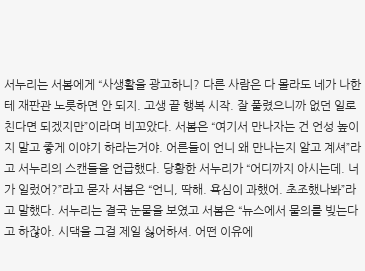서누리는 서봄에게 “사생활을 광고하니? 다른 사람은 다 몰라도 네가 나한테 재판관 노릇하면 안 되지. 고생 끝 행복 시작. 잘 풀렸으니까 없던 일로 친다면 되겠지만”이라며 비꼬았다. 서봄은 “여기서 만나자는 건 언성 높이지 말고 좋게 이야기 하라는거야. 어른들이 언니 왜 만나는지 알고 계셔”라고 서누리의 스캔들을 언급했다. 당황한 서누리가 “어디까지 아시는데. 너가 일렀어?”라고 묻자 서봄은 “언니, 딱해. 욕심이 과했어. 초조했나봐”라고 말했다. 서누리는 결국 눈물을 보였고 서봄은 “뉴스에서 물의를 빚는다고 하잖아. 시댁을 그걸 제일 싫어하셔. 어떤 이유에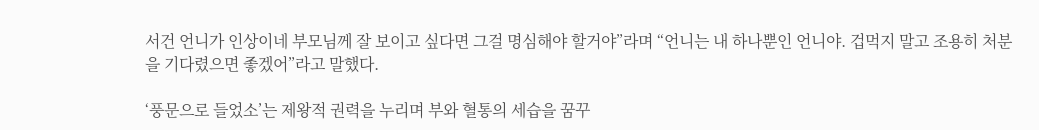서건 언니가 인상이네 부모님께 잘 보이고 싶다면 그걸 명심해야 할거야”라며 “언니는 내 하나뿐인 언니야. 겁먹지 말고 조용히 처분을 기다렸으면 좋겠어”라고 말했다.

‘풍문으로 들었소’는 제왕적 권력을 누리며 부와 혈통의 세습을 꿈꾸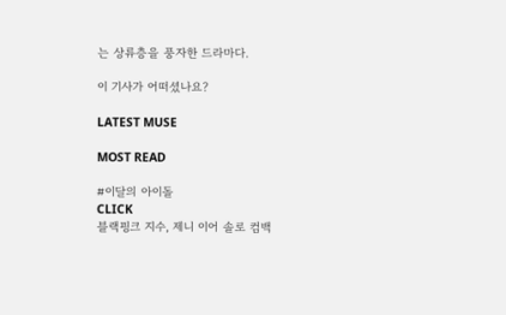는 상류층을 풍자한 드라마다.

이 기사가 어떠셨나요?

LATEST MUSE

MOST READ

#이달의 아이돌
CLICK
블랙핑크 지수, 제니 이어 솔로 컴백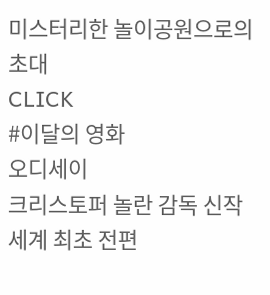미스터리한 놀이공원으로의 초대
CLICK
#이달의 영화
오디세이
크리스토퍼 놀란 감독 신작
세계 최초 전편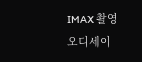IMAX 촬영
오디세이